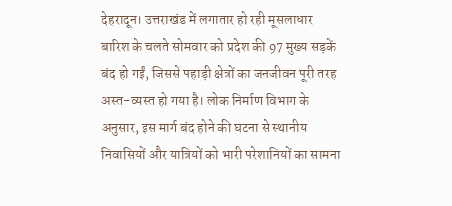देहरादून। उत्तराखंड में लगातार हो रही मूसलाधार बारिश के चलते सोमवार को प्रदेश की 97 मुख्य सड़कें बंद हो गईं, जिससे पहाड़ी क्षेत्रों का जनजीवन पूरी तरह अस्त-व्यस्त हो गया है। लोक निर्माण विभाग के अनुसार, इस मार्ग बंद होने की घटना से स्थानीय निवासियों और यात्रियों को भारी परेशानियों का सामना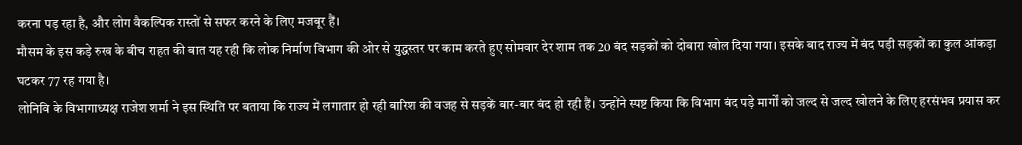करना पड़ रहा है, और लोग वैकल्पिक रास्तों से सफर करने के लिए मजबूर हैं।
मौसम के इस कड़े रुख के बीच राहत की बात यह रही कि लोक निर्माण विभाग की ओर से युद्धस्तर पर काम करते हुए सोमवार देर शाम तक 20 बंद सड़कों को दोबारा खोल दिया गया। इसके बाद राज्य में बंद पड़ी सड़कों का कुल आंकड़ा घटकर 77 रह गया है।
लोनिवि के विभागाध्यक्ष राजेश शर्मा ने इस स्थिति पर बताया कि राज्य में लगातार हो रही बारिश की वजह से सड़कें बार-बार बंद हो रही हैं। उन्होंने स्पष्ट किया कि विभाग बंद पड़े मार्गों को जल्द से जल्द खोलने के लिए हरसंभव प्रयास कर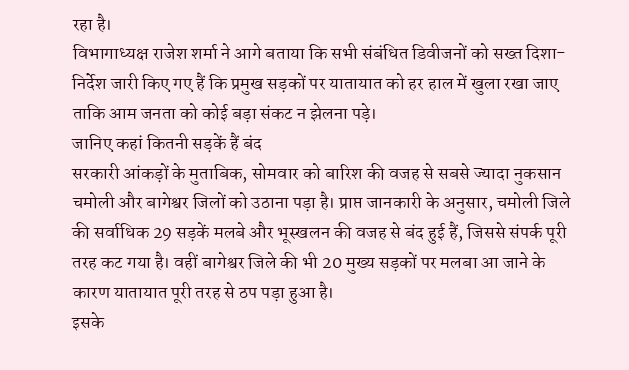रहा है।
विभागाध्यक्ष राजेश शर्मा ने आगे बताया कि सभी संबंधित डिवीजनों को सख्त दिशा-निर्देश जारी किए गए हैं कि प्रमुख सड़कों पर यातायात को हर हाल में खुला रखा जाए ताकि आम जनता को कोई बड़ा संकट न झेलना पड़े।
जानिए कहां कितनी सड़कें हैं बंद
सरकारी आंकड़ों के मुताबिक, सोमवार को बारिश की वजह से सबसे ज्यादा नुकसान चमोली और बागेश्वर जिलों को उठाना पड़ा है। प्राप्त जानकारी के अनुसार, चमोली जिले की सर्वाधिक 29 सड़कें मलबे और भूस्खलन की वजह से बंद हुई हैं, जिससे संपर्क पूरी तरह कट गया है। वहीं बागेश्वर जिले की भी 20 मुख्य सड़कों पर मलबा आ जाने के कारण यातायात पूरी तरह से ठप पड़ा हुआ है।
इसके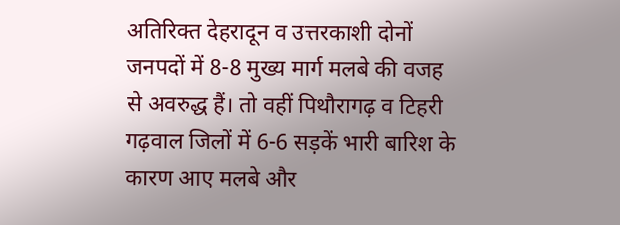अतिरिक्त देहरादून व उत्तरकाशी दोनों जनपदों में 8-8 मुख्य मार्ग मलबे की वजह से अवरुद्ध हैं। तो वहीं पिथौरागढ़ व टिहरी गढ़वाल जिलों में 6-6 सड़कें भारी बारिश के कारण आए मलबे और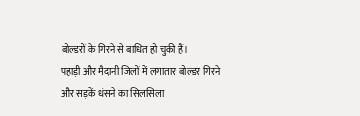बोल्डरों के गिरने से बाधित हो चुकी हैं।
पहाड़ी और मैदानी जिलों में लगातार बोल्डर गिरने और सड़कें धंसने का सिलसिला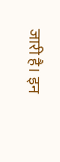जारी है। इन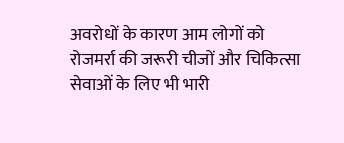अवरोधों के कारण आम लोगों को रोजमर्रा की जरूरी चीजों और चिकित्सा सेवाओं के लिए भी भारी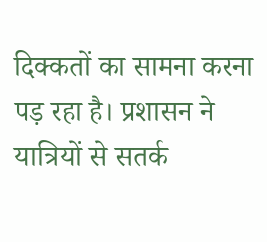दिक्कतों का सामना करना पड़ रहा है। प्रशासन ने यात्रियों से सतर्क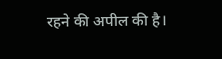रहने की अपील की है।